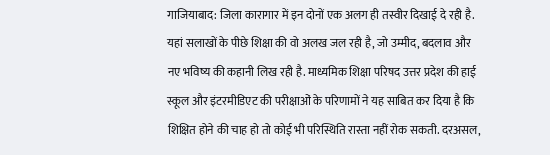गाजियाबाद: जिला कारागार में इन दोनों एक अलग ही तस्वीर दिखाई दे रही है. यहां सलाखों के पीछे शिक्षा की वो अलख जल रही है, जो उम्मीद, बदलाव और नए भविष्य की कहानी लिख रही है. माध्यमिक शिक्षा परिषद उत्तर प्रदेश की हाई स्कूल और इंटरमीडिएट की परीक्षाओं के परिणामों ने यह साबित कर दिया है कि शिक्षित होने की चाह हो तो कोई भी परिस्थिति रास्ता नहीं रोक सकती. दरअसल,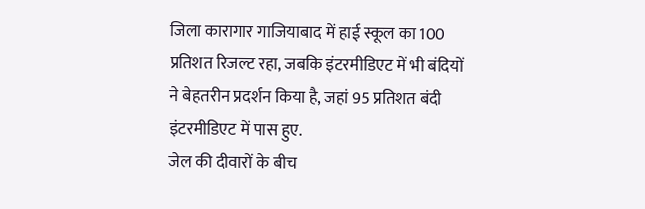जिला कारागार गाजियाबाद में हाई स्कूल का 100 प्रतिशत रिजल्ट रहा, जबकि इंटरमीडिएट में भी बंदियों ने बेहतरीन प्रदर्शन किया है, जहां 95 प्रतिशत बंदी इंटरमीडिएट में पास हुए.
जेल की दीवारों के बीच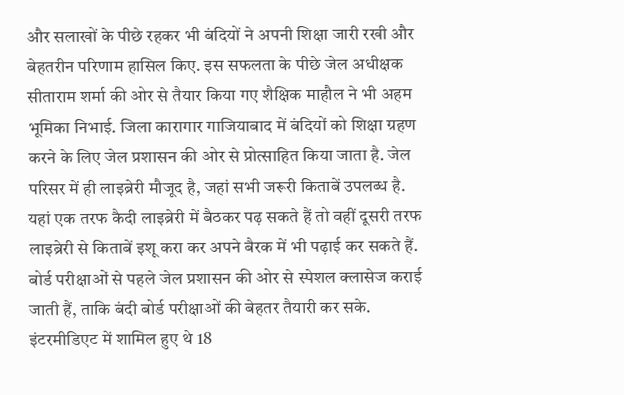और सलाखों के पीछे रहकर भी बंदियों ने अपनी शिक्षा जारी रखी और बेहतरीन परिणाम हासिल किए. इस सफलता के पीछे जेल अधीक्षक सीताराम शर्मा की ओर से तैयार किया गए शैक्षिक माहौल ने भी अहम भूमिका निभाई. जिला कारागार गाजियाबाद में बंदियों को शिक्षा ग्रहण करने के लिए जेल प्रशासन की ओर से प्रोत्साहित किया जाता है. जेल परिसर में ही लाइब्रेरी मौजूद है, जहां सभी जरूरी किताबें उपलब्ध है. यहां एक तरफ कैदी लाइब्रेरी में बैठकर पढ़ सकते हैं तो वहीं दूसरी तरफ लाइब्रेरी से किताबें इशू करा कर अपने बैरक में भी पढ़ाई कर सकते हैं. बोर्ड परीक्षाओं से पहले जेल प्रशासन की ओर से स्पेशल क्लासेज कराई जाती हैं, ताकि बंदी बोर्ड परीक्षाओं की बेहतर तैयारी कर सके.
इंटरमीडिएट में शामिल हुए थे 18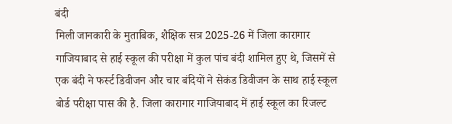बंदी
मिली जानकारी के मुताबिक, शैक्षिक सत्र 2025-26 में जिला कारागार गाजियाबाद से हाई स्कूल की परीक्षा में कुल पांच बंदी शामिल हुए थे, जिसमें से एक बंदी ने फर्स्ट डिवीजन और चार बंदियों ने सेकंड डिवीजन के साथ हाई स्कूल बोर्ड परीक्षा पास की है. जिला कारागार गाजियाबाद में हाई स्कूल का रिजल्ट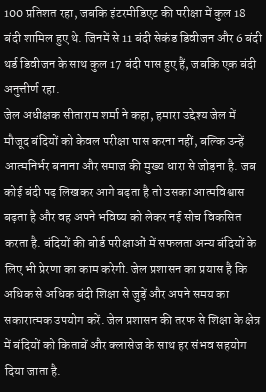100 प्रतिशत रहा, जबकि इंटरमीडिएट की परीक्षा में कुल 18 बंदी शामिल हुए थे. जिनमें से 11 बंदी सेकंड डिवीजन और 6 बंदी थर्ड डिवीजन के साथ कुल 17 बंदी पास हुए हैं, जबकि एक बंदी अनुत्तीर्ण रहा.
जेल अधीक्षक सीताराम शर्मा ने कहा, हमारा उद्देश्य जेल में मौजूद बंदियों को केवल परीक्षा पास करना नहीं, बल्कि उन्हें आत्मनिर्भर बनाना और समाज की मुख्य धारा से जोड़ना है. जब कोई बंदी पढ़ लिखकर आगे बढ़ता है तो उसका आत्मविश्वास बढ़ता है और वह अपने भविष्य को लेकर नई सोच विकसित करता है. बंदियों की बोर्ड परीक्षाओं में सफलता अन्य बंदियों के लिए भी प्रेरणा का काम करेगी. जेल प्रशासन का प्रयास है कि अधिक से अधिक बंदी शिक्षा से जुड़ें और अपने समय का सकारात्मक उपयोग करें. जेल प्रशासन की तरफ से शिक्षा के क्षेत्र में बंदियों को किताबें और क्लासेज के साथ हर संभव सहयोग दिया जाता है.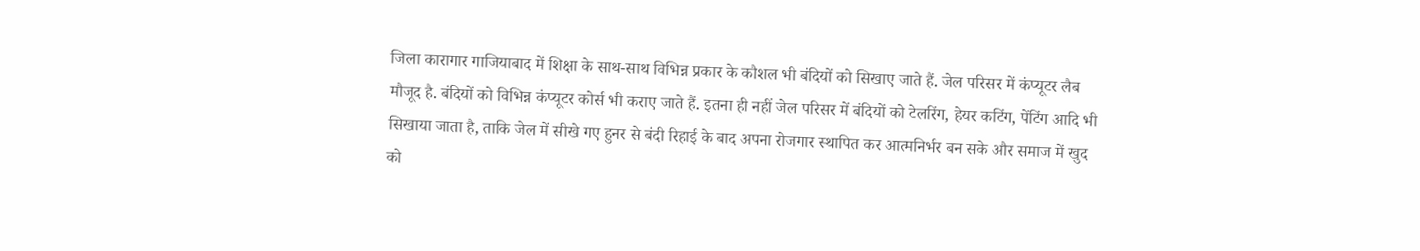जिला कारागार गाजियाबाद में शिक्षा के साथ-साथ विभिन्न प्रकार के कौशल भी बंदियों को सिखाए जाते हैं. जेल परिसर में कंप्यूटर लैब मौजूद है. बंदियों को विभिन्न कंप्यूटर कोर्स भी कराए जाते हैं. इतना ही नहीं जेल परिसर में बंदियों को टेलरिंग, हेयर कटिंग, पेंटिंग आदि भी सिखाया जाता है, ताकि जेल में सीखे गए हुनर से बंदी रिहाई के बाद अपना रोजगार स्थापित कर आत्मनिर्भर बन सके और समाज में खुद को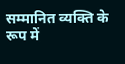सम्मानित व्यक्ति के रूप में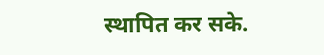स्थापित कर सके.